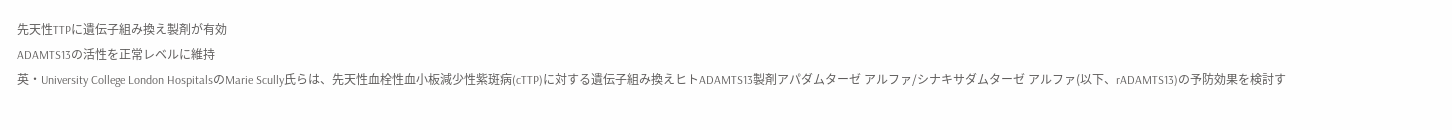先天性TTPに遺伝子組み換え製剤が有効
ADAMTS13の活性を正常レベルに維持
英・University College London HospitalsのMarie Scully氏らは、先天性血栓性血小板減少性紫斑病(cTTP)に対する遺伝子組み換えヒトADAMTS13製剤アパダムターゼ アルファ/シナキサダムターゼ アルファ(以下、rADAMTS13)の予防効果を検討す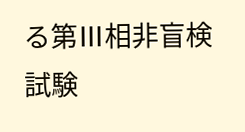る第Ⅲ相非盲検試験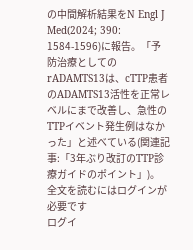の中間解析結果をN Engl J Med(2024; 390: 1584-1596)に報告。「予防治療としてのrADAMTS13は、cTTP患者のADAMTS13活性を正常レベルにまで改善し、急性のTTPイベント発生例はなかった」と述べている(関連記事:「3年ぶり改訂のTTP診療ガイドのポイント」)。
全文を読むにはログインが必要です
ログイ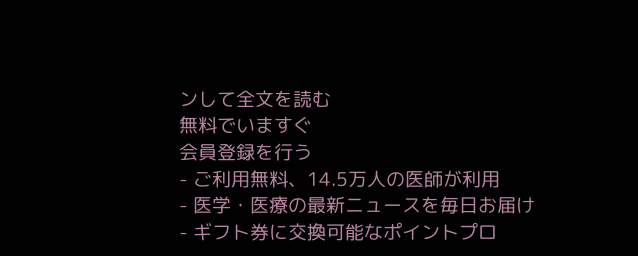ンして全文を読む
無料でいますぐ
会員登録を行う
- ご利用無料、14.5万人の医師が利用
- 医学・医療の最新ニュースを毎日お届け
- ギフト券に交換可能なポイントプロ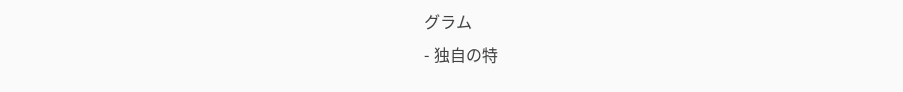グラム
- 独自の特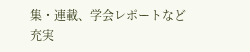集・連載、学会レポートなど充実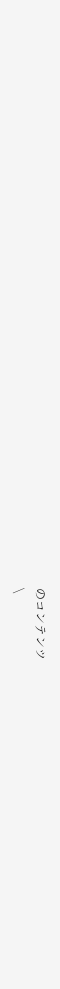のコンテンツ
\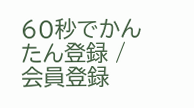60秒でかんたん登録 /
会員登録